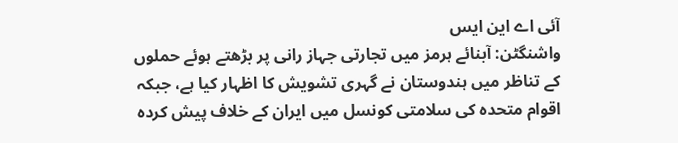آئی اے این ایس
واشنگٹن: آبنائے ہرمز میں تجارتی جہاز رانی پر بڑھتے ہوئے حملوں کے تناظر میں ہندوستان نے گہری تشویش کا اظہار کیا ہے، جبکہ اقوام متحدہ کی سلامتی کونسل میں ایران کے خلاف پیش کردہ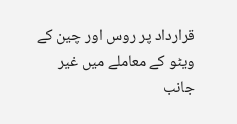قرارداد پر روس اور چین کے ویٹو کے معاملے میں غیر جانب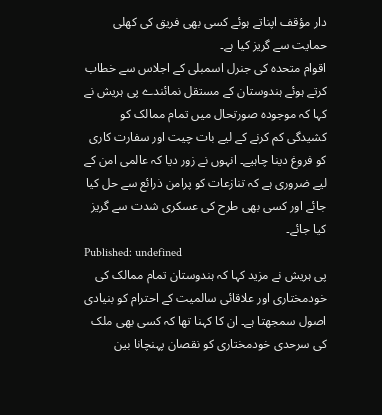دار مؤقف اپناتے ہوئے کسی بھی فریق کی کھلی حمایت سے گریز کیا ہے۔
اقوام متحدہ کی جنرل اسمبلی کے اجلاس سے خطاب کرتے ہوئے ہندوستان کے مستقل نمائندے پی ہریش نے کہا کہ موجودہ صورتحال میں تمام ممالک کو کشیدگی کم کرنے کے لیے بات چیت اور سفارت کاری کو فروغ دینا چاہیے۔ انہوں نے زور دیا کہ عالمی امن کے لیے ضروری ہے کہ تنازعات کو پرامن ذرائع سے حل کیا جائے اور کسی بھی طرح کی عسکری شدت سے گریز کیا جائے۔
Published: undefined
پی ہریش نے مزید کہا کہ ہندوستان تمام ممالک کی خودمختاری اور علاقائی سالمیت کے احترام کو بنیادی اصول سمجھتا ہے۔ ان کا کہنا تھا کہ کسی بھی ملک کی سرحدی خودمختاری کو نقصان پہنچانا بین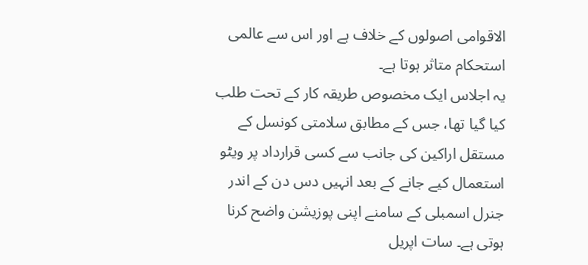الاقوامی اصولوں کے خلاف ہے اور اس سے عالمی استحکام متاثر ہوتا ہے۔
یہ اجلاس ایک مخصوص طریقہ کار کے تحت طلب کیا گیا تھا، جس کے مطابق سلامتی کونسل کے مستقل اراکین کی جانب سے کسی قرارداد پر ویٹو استعمال کیے جانے کے بعد انہیں دس دن کے اندر جنرل اسمبلی کے سامنے اپنی پوزیشن واضح کرنا ہوتی ہے۔ سات اپریل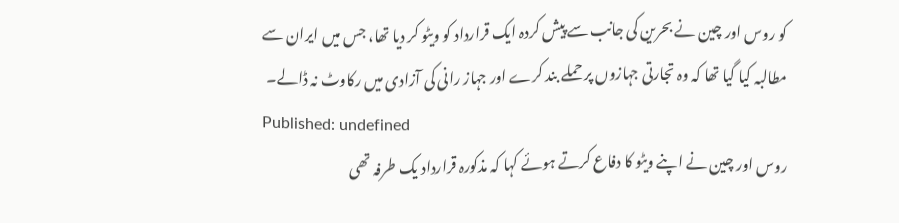کو روس اور چین نے بحرین کی جانب سے پیش کردہ ایک قرارداد کو ویٹو کر دیا تھا، جس میں ایران سے مطالبہ کیا گیا تھا کہ وہ تجارتی جہازوں پر حملے بند کرے اور جہاز رانی کی آزادی میں رکاوٹ نہ ڈالے۔
Published: undefined
روس اور چین نے اپنے ویٹو کا دفاع کرتے ہوئے کہا کہ مذکورہ قرارداد یک طرفہ تھی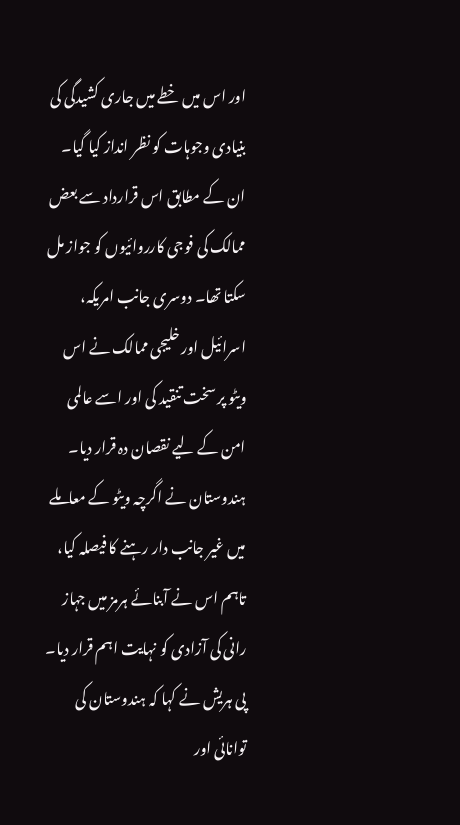اور اس میں خطے میں جاری کشیدگی کی بنیادی وجوہات کو نظر انداز کیا گیا۔ ان کے مطابق اس قرارداد سے بعض ممالک کی فوجی کارروائیوں کو جواز مل سکتا تھا۔ دوسری جانب امریکہ، اسرائیل اور خلیجی ممالک نے اس ویٹو پر سخت تنقید کی اور اسے عالمی امن کے لیے نقصان دہ قرار دیا۔
ہندوستان نے اگرچہ ویٹو کے معاملے میں غیر جانب دار رہنے کا فیصلہ کیا، تاہم اس نے آبنائے ہرمز میں جہاز رانی کی آزادی کو نہایت اہم قرار دیا۔ پی ہریش نے کہا کہ ہندوستان کی توانائی اور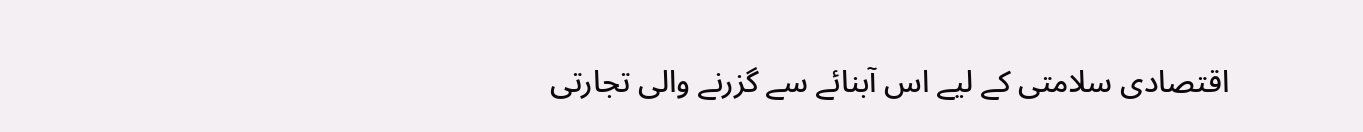اقتصادی سلامتی کے لیے اس آبنائے سے گزرنے والی تجارتی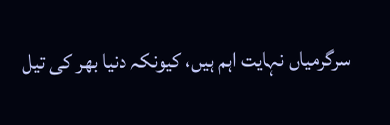سرگرمیاں نہایت اہم ہیں، کیونکہ دنیا بھر کی تیل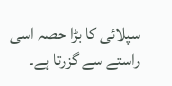سپلائی کا بڑا حصہ اسی راستے سے گزرتا ہے۔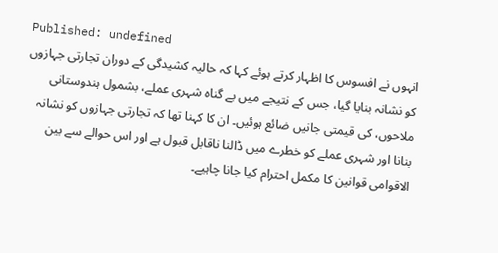Published: undefined
انہوں نے افسوس کا اظہار کرتے ہوئے کہا کہ حالیہ کشیدگی کے دوران تجارتی جہازوں کو نشانہ بنایا گیا، جس کے نتیجے میں بے گناہ شہری عملے، بشمول ہندوستانی ملاحوں، کی قیمتی جانیں ضائع ہوئیں۔ ان کا کہنا تھا کہ تجارتی جہازوں کو نشانہ بنانا اور شہری عملے کو خطرے میں ڈالنا ناقابل قبول ہے اور اس حوالے سے بین الاقوامی قوانین کا مکمل احترام کیا جانا چاہیے۔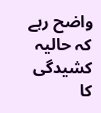واضح رہے کہ حالیہ کشیدگی کا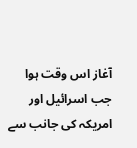آغاز اس وقت ہوا جب اسرائیل اور امریکہ کی جانب سے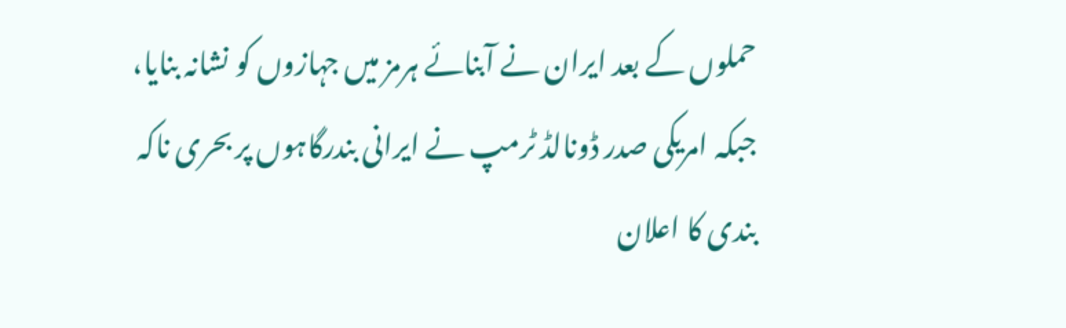حملوں کے بعد ایران نے آبنائے ہرمز میں جہازوں کو نشانہ بنایا، جبکہ امریکی صدر ڈونالڈ ٹرمپ نے ایرانی بندرگاہوں پر بحری ناکہ بندی کا اعلان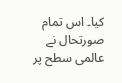کیا۔ اس تمام صورتحال نے عالمی سطح پر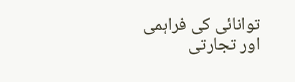توانائی کی فراہمی اور تجارتی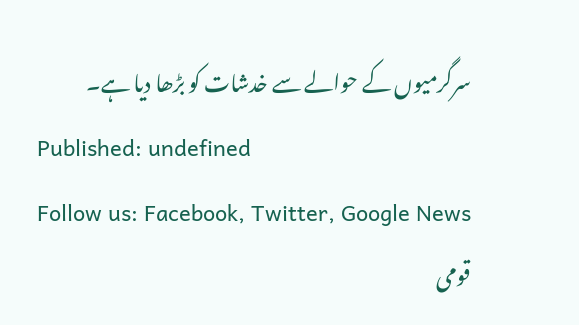سرگرمیوں کے حوالے سے خدشات کو بڑھا دیا ہے۔
Published: undefined
Follow us: Facebook, Twitter, Google News
قومی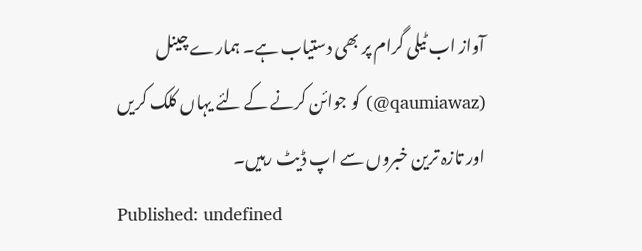آواز اب ٹیلی گرام پر بھی دستیاب ہے۔ ہمارے چینل (qaumiawaz@) کو جوائن کرنے کے لئے یہاں کلک کریں اور تازہ ترین خبروں سے اپ ڈیٹ رہیں۔
Published: undefined